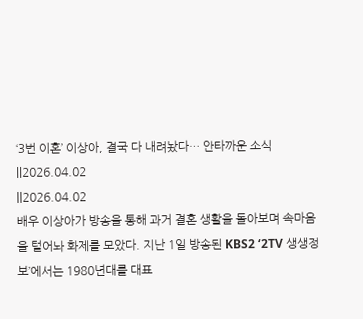‘3번 이혼’ 이상아, 결국 다 내려놨다… 안타까운 소식
||2026.04.02
||2026.04.02
배우 이상아가 방송을 통해 과거 결혼 생활을 돌아보며 속마음을 털어놔 화제를 모았다. 지난 1일 방송된 KBS2 ‘2TV 생생정보’에서는 1980년대를 대표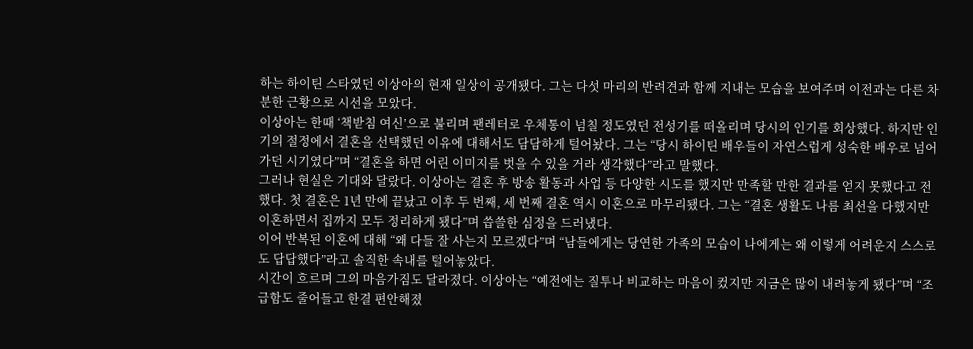하는 하이틴 스타였던 이상아의 현재 일상이 공개됐다. 그는 다섯 마리의 반려견과 함께 지내는 모습을 보여주며 이전과는 다른 차분한 근황으로 시선을 모았다.
이상아는 한때 ‘책받침 여신’으로 불리며 팬레터로 우체통이 넘칠 정도였던 전성기를 떠올리며 당시의 인기를 회상했다. 하지만 인기의 절정에서 결혼을 선택했던 이유에 대해서도 담담하게 털어놨다. 그는 “당시 하이틴 배우들이 자연스럽게 성숙한 배우로 넘어가던 시기였다”며 “결혼을 하면 어린 이미지를 벗을 수 있을 거라 생각했다”라고 말했다.
그러나 현실은 기대와 달랐다. 이상아는 결혼 후 방송 활동과 사업 등 다양한 시도를 했지만 만족할 만한 결과를 얻지 못했다고 전했다. 첫 결혼은 1년 만에 끝났고 이후 두 번째, 세 번째 결혼 역시 이혼으로 마무리됐다. 그는 “결혼 생활도 나름 최선을 다했지만 이혼하면서 집까지 모두 정리하게 됐다”며 씁쓸한 심정을 드러냈다.
이어 반복된 이혼에 대해 “왜 다들 잘 사는지 모르겠다”며 “남들에게는 당연한 가족의 모습이 나에게는 왜 이렇게 어려운지 스스로도 답답했다”라고 솔직한 속내를 털어놓았다.
시간이 흐르며 그의 마음가짐도 달라졌다. 이상아는 “예전에는 질투나 비교하는 마음이 컸지만 지금은 많이 내려놓게 됐다”며 “조급함도 줄어들고 한결 편안해졌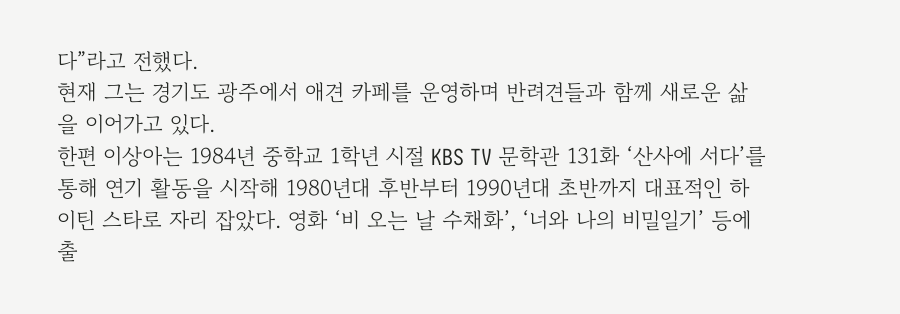다”라고 전했다.
현재 그는 경기도 광주에서 애견 카페를 운영하며 반려견들과 함께 새로운 삶을 이어가고 있다.
한편 이상아는 1984년 중학교 1학년 시절 KBS TV 문학관 131화 ‘산사에 서다’를 통해 연기 활동을 시작해 1980년대 후반부터 1990년대 초반까지 대표적인 하이틴 스타로 자리 잡았다. 영화 ‘비 오는 날 수채화’, ‘너와 나의 비밀일기’ 등에 출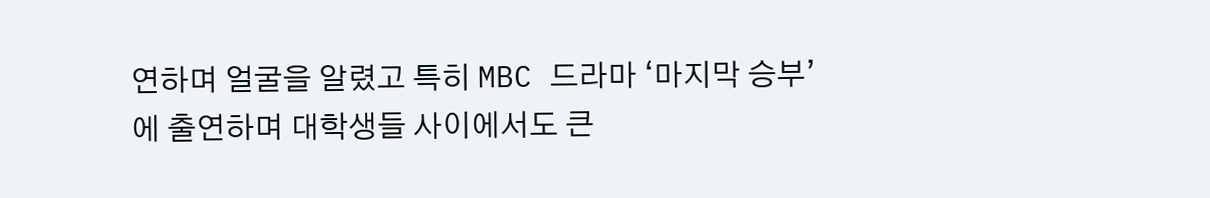연하며 얼굴을 알렸고 특히 MBC 드라마 ‘마지막 승부’에 출연하며 대학생들 사이에서도 큰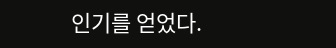인기를 얻었다.